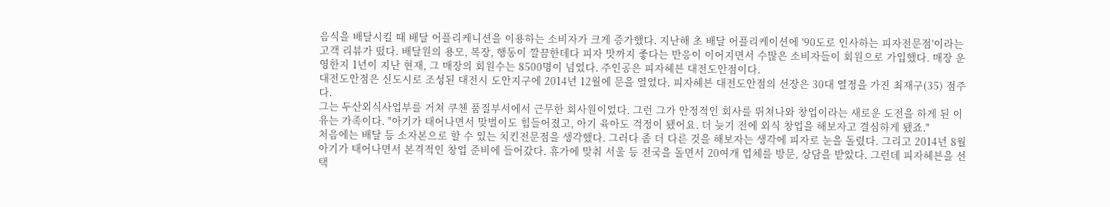음식을 배달시킬 때 배달 어플리케니션을 이용하는 소비자가 크게 증가했다. 지난해 초 배달 어플리케이션에 '90도로 인사하는 피자전문점'이라는 고객 리뷰가 떴다. 배달원의 용모, 복장, 행동이 깔끔한데다 피자 맛까지 좋다는 반응이 이어지면서 수많은 소비자들이 회원으로 가입했다. 매장 운영한지 1년이 지난 현재, 그 매장의 회원수는 8500명이 넘었다. 주인공은 피자헤븐 대전도안점이다.
대전도안점은 신도시로 조성된 대전시 도안지구에 2014년 12월에 문을 열었다. 피자헤븐 대전도안점의 선장은 30대 열정을 가진 최재구(35) 점주다.
그는 두산외식사업부를 거쳐 쿠첸 품질부서에서 근무한 회사원이었다. 그런 그가 안정적인 회사를 뛰쳐나와 창업이라는 새로운 도전을 하게 된 이유는 가족이다. "아기가 태어나면서 맞벌이도 힘들어졌고, 아기 육아도 걱정이 됐어요. 더 늦기 전에 외식 창업을 해보자고 결심하게 됐죠."
처음에는 배달 등 소자본으로 할 수 있는 치킨전문점을 생각했다. 그러다 좀 더 다른 것을 해보자는 생각에 피자로 눈을 돌렸다. 그리고 2014년 8월 아기가 태어나면서 본격적인 창업 준비에 들어갔다. 휴가에 맞춰 서울 등 전국을 돌면서 20여개 업체를 방문, 상담을 받았다. 그런데 피자헤븐을 선택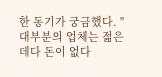한 동기가 궁금했다. "대부분의 업체는 젊은데다 돈이 없다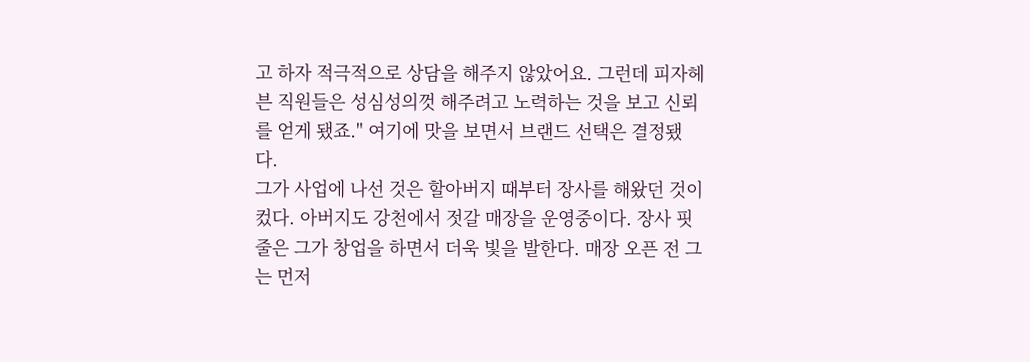고 하자 적극적으로 상담을 해주지 않았어요. 그런데 피자헤븐 직원들은 성심성의껏 해주려고 노력하는 것을 보고 신뢰를 얻게 됐죠." 여기에 맛을 보면서 브랜드 선택은 결정됐다.
그가 사업에 나선 것은 할아버지 때부터 장사를 해왔던 것이 컸다. 아버지도 강천에서 젓갈 매장을 운영중이다. 장사 핏줄은 그가 창업을 하면서 더욱 빛을 발한다. 매장 오픈 전 그는 먼저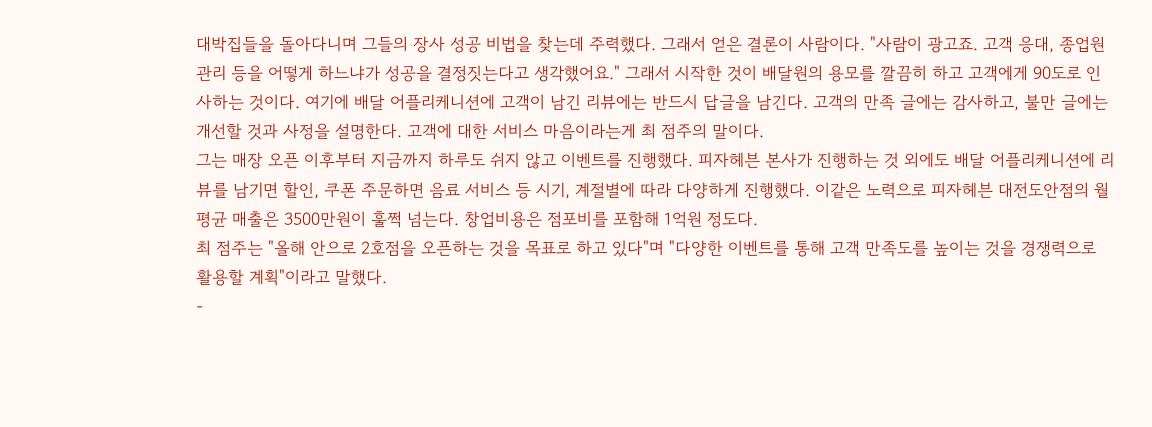대박집들을 돌아다니며 그들의 장사 성공 비법을 찾는데 주력했다. 그래서 얻은 결론이 사람이다. "사람이 광고죠. 고객 응대, 종업원 관리 등을 어떻게 하느냐가 성공을 결정짓는다고 생각했어요." 그래서 시작한 것이 배달원의 용모를 깔끔히 하고 고객에게 90도로 인사하는 것이다. 여기에 배달 어플리케니션에 고객이 남긴 리뷰에는 반드시 답글을 남긴다. 고객의 만족 글에는 감사하고, 불만 글에는 개선할 것과 사정을 설명한다. 고객에 대한 서비스 마음이라는게 최 점주의 말이다.
그는 매장 오픈 이후부터 지금까지 하루도 쉬지 않고 이벤트를 진행했다. 피자헤븐 본사가 진행하는 것 외에도 배달 어플리케니션에 리뷰를 남기면 할인, 쿠폰 주문하면 음료 서비스 등 시기, 계절별에 따라 다양하게 진행했다. 이같은 노력으로 피자헤븐 대전도안점의 월 평균 매출은 3500만원이 훌쩍 넘는다. 창업비용은 점포비를 포함해 1억원 정도다.
최 점주는 "올해 안으로 2호점을 오픈하는 것을 목표로 하고 있다"며 "다양한 이벤트를 통해 고객 만족도를 높이는 것을 경쟁력으로 활용할 계획"이라고 말했다.
-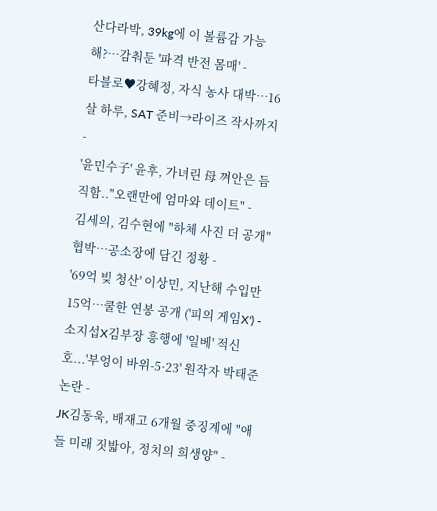산다라박, 39kg에 이 볼륨감 가능해?…감춰둔 '파격 반전 몸매' -
타블로♥강혜정, 자식 농사 대박…16살 하루, SAT 준비→라이즈 작사까지 -
'윤민수子' 윤후, 가녀린 母 껴안은 듬직함.."오랜만에 엄마와 데이트" -
김세의, 김수현에 "하체 사진 더 공개" 협박…공소장에 담긴 정황 -
'69억 빚 청산' 이상민, 지난해 수입만 15억…쿨한 연봉 공개 ('피의 게임X') -
소지섭X김부장 흥행에 '일베' 적신호...'부엉이 바위-5·23' 원작자 박태준 논란 -
JK김동욱, 배재고 6개월 중징계에 "애들 미래 짓밟아, 정치의 희생양" -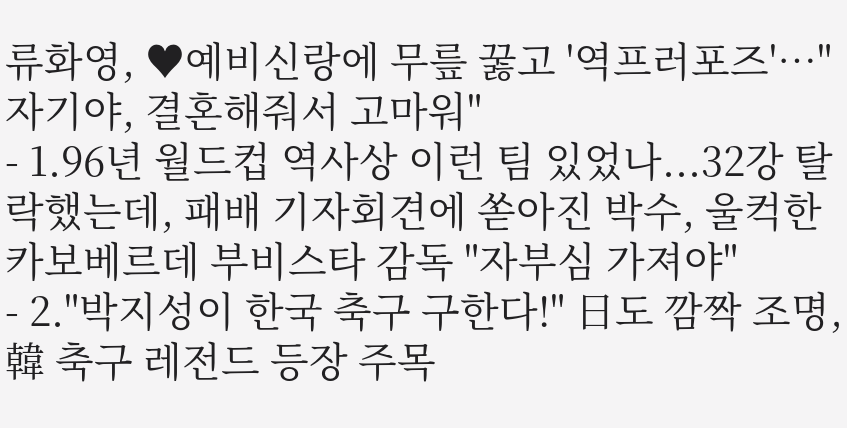류화영, ♥예비신랑에 무릎 꿇고 '역프러포즈'…"자기야, 결혼해줘서 고마워"
- 1.96년 월드컵 역사상 이런 팀 있었나...32강 탈락했는데, 패배 기자회견에 쏟아진 박수, 울컥한 카보베르데 부비스타 감독 "자부심 가져야"
- 2."박지성이 한국 축구 구한다!" 日도 깜짝 조명, 韓 축구 레전드 등장 주목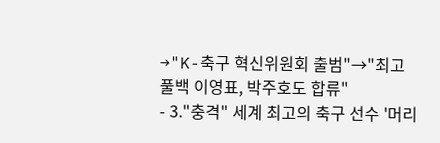→"K-축구 혁신위원회 출범"→"최고 풀백 이영표, 박주호도 합류"
- 3."충격" 세계 최고의 축구 선수 '머리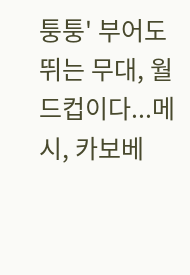퉁퉁' 부어도 뛰는 무대, 월드컵이다...메시, 카보베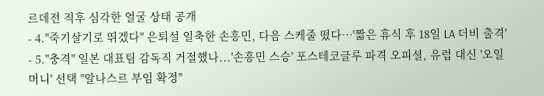르데전 직후 심각한 얼굴 상태 공개
- 4."죽기살기로 뛰겠다" 은퇴설 일축한 손흥민, 다음 스케줄 떴다…'짧은 휴식 후 18일 LA 더비 출격'
- 5."충격" 일본 대표팀 감독직 거절했나...'손흥민 스승' 포스테코글루 파격 오피셜, 유럽 대신 '오일머니' 선택 "알나스르 부임 확정"